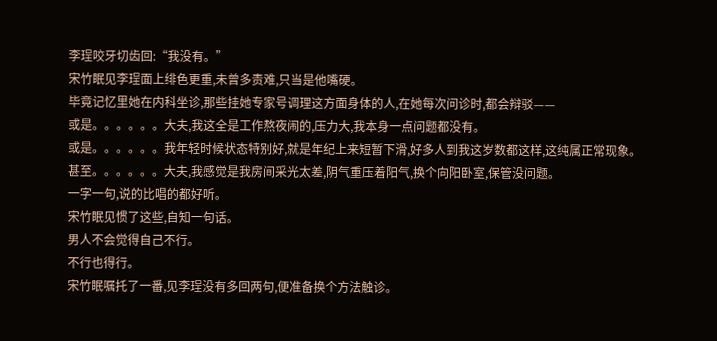李珵咬牙切齿回:“我没有。”
宋竹眠见李珵面上绯色更重,未曾多责难,只当是他嘴硬。
毕竟记忆里她在内科坐诊,那些挂她专家号调理这方面身体的人,在她每次问诊时,都会辩驳——
或是。。。。。。大夫,我这全是工作熬夜闹的,压力大,我本身一点问题都没有。
或是。。。。。。我年轻时候状态特别好,就是年纪上来短暂下滑,好多人到我这岁数都这样,这纯属正常现象。
甚至。。。。。。大夫,我感觉是我房间采光太差,阴气重压着阳气,换个向阳卧室,保管没问题。
一字一句,说的比唱的都好听。
宋竹眠见惯了这些,自知一句话。
男人不会觉得自己不行。
不行也得行。
宋竹眠嘱托了一番,见李珵没有多回两句,便准备换个方法触诊。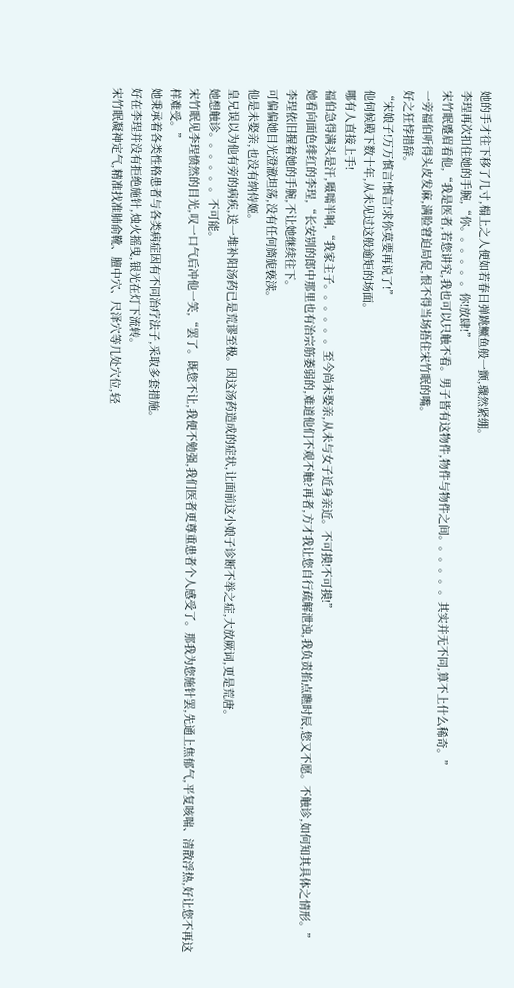她的手才往下移了几寸,榻上之人便如若春日弹跳鳜鱼般一颤,骤然紧绷。
李珵再次扣住她的手腕,“你。。。。。。你!放肆!”
宋竹眠蹙眉看他,“我是医者,若您讲究,我也可以只触不看。男子皆有这物件,物件与物件之间。。。。。。其实并无不同,算不上什么稀奇。”
一旁福伯听得头皮发麻,满脸窘迫局促,恨不得当场捂住宋竹眠的嘴。
好之狂悖措辞。
“宋娘子!万万慎言!慎言!求你莫要再说了!”
他伺候殿下数十年,从未见过这般逾矩的场面。
哪有人直接上手!
福伯急得满头是汗,嗫嚅半晌,“我家主子。。。。。。至今尚未娶亲,从未与女子近身亲近。不可摸!不可摸!”
她看向面色绯红的李珵,“长安别的郎中那里也有治宗筋萎弱的,难道他们不观不触?再者,方才我让您自行疏解泄浊,我负责掐点瞧时辰,您又不愿。不触诊,如何知其具体之情形。”
李珵依旧握着她的手腕,不让她继续往下。
可偏偏她目光澄澈坦荡,没有任何旖旎亵渎。
他是未娶亲,也没有纳侍姬。
皇兄误以为他有旁的病疾,送一堆补阳汤药已是荒谬至极。因这汤药造成的症状,让面前这小娘子诊断不举之症,大放厥词,更是荒唐。
她想触诊。。。。。。不可能。
宋竹眠见李珵愤然的目光,叹一口气后冲他一笑,“罢了。既您不让,我便不勉强,我们医者更尊重患者个人感受了。那我为您施针罢,先通上焦郁气,平复咳喘、清散浮热,好让您不再这样难受。”
她秉承着各类性格患者与各类病症因有不同治疗法子,采取多套措施。
好在李珵并没有拒绝施针,烛火摇曳,银光在灯下流转。
宋竹眠凝神定气,精准找准肺俞靴、膻中穴、尺泽穴等几处穴位,轻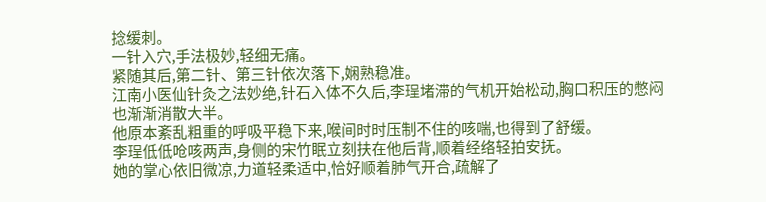捻缓刺。
一针入穴,手法极妙,轻细无痛。
紧随其后,第二针、第三针依次落下,娴熟稳准。
江南小医仙针灸之法妙绝,针石入体不久后,李珵堵滞的气机开始松动,胸口积压的憋闷也渐渐消散大半。
他原本紊乱粗重的呼吸平稳下来,喉间时时压制不住的咳喘,也得到了舒缓。
李珵低低呛咳两声,身侧的宋竹眠立刻扶在他后背,顺着经络轻拍安抚。
她的掌心依旧微凉,力道轻柔适中,恰好顺着肺气开合,疏解了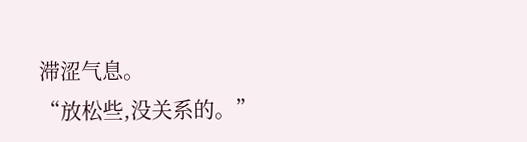滞涩气息。
“放松些,没关系的。”